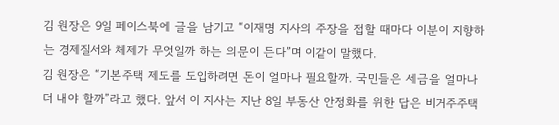김 원장은 9일 페이스북에 글을 남기고 “이재명 지사의 주장을 접할 때마다 이분이 지향하는 경제질서와 체제가 무엇일까 하는 의문이 든다”며 이같이 말했다.
김 원장은 “기본주택 제도를 도입하려면 돈이 얼마나 필요할까. 국민들은 세금을 얼마나 더 내야 할까”라고 했다. 앞서 이 지사는 지난 8일 부동산 안정화를 위한 답은 비거주주택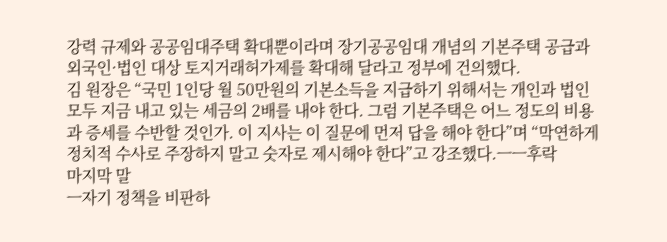강력 규제와 공공임대주택 확대뿐이라며 장기공공임대 개념의 기본주택 공급과 외국인·법인 대상 토지거래허가제를 확대해 달라고 정부에 건의했다.
김 원장은 “국민 1인당 월 50만원의 기본소득을 지급하기 위해서는 개인과 법인 모두 지금 내고 있는 세금의 2배를 내야 한다. 그럼 기본주택은 어느 정도의 비용과 증세를 수반할 것인가. 이 지사는 이 질문에 먼저 답을 해야 한다”며 “막연하게 정치적 수사로 주장하지 말고 숫자로 제시해야 한다”고 강조했다.ㅡㅡ후락
마지막 말
ㅡ자기 정책을 비판하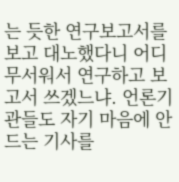는 듯한 연구보고서를 보고 대노했다니 어디 무서워서 연구하고 보고서 쓰겠느냐. 언론기관들도 자기 마음에 안 드는 기사를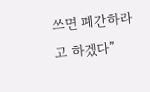쓰면 폐간하라고 하겠다”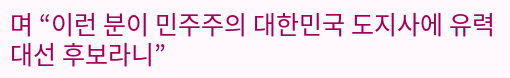며 “이런 분이 민주주의 대한민국 도지사에 유력 대선 후보라니”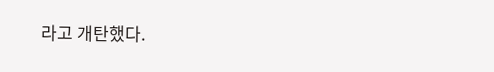라고 개탄했다.